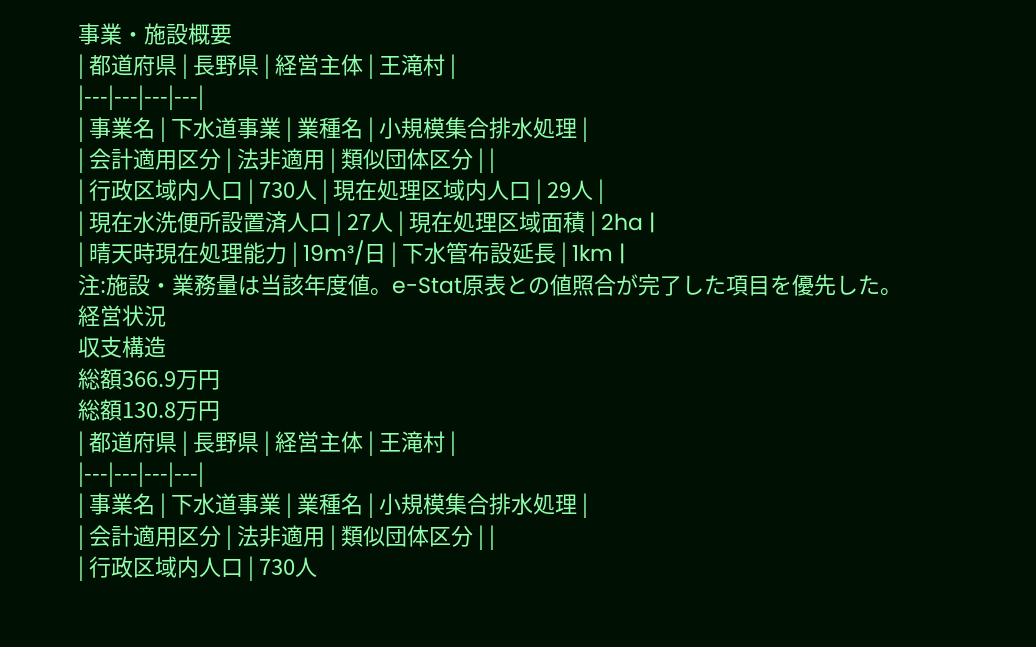事業・施設概要
| 都道府県 | 長野県 | 経営主体 | 王滝村 |
|---|---|---|---|
| 事業名 | 下水道事業 | 業種名 | 小規模集合排水処理 |
| 会計適用区分 | 法非適用 | 類似団体区分 | |
| 行政区域内人口 | 730人 | 現在処理区域内人口 | 29人 |
| 現在水洗便所設置済人口 | 27人 | 現在処理区域面積 | 2ha |
| 晴天時現在処理能力 | 19m³/日 | 下水管布設延長 | 1km |
注:施設・業務量は当該年度値。e-Stat原表との値照合が完了した項目を優先した。
経営状況
収支構造
総額366.9万円
総額130.8万円
| 都道府県 | 長野県 | 経営主体 | 王滝村 |
|---|---|---|---|
| 事業名 | 下水道事業 | 業種名 | 小規模集合排水処理 |
| 会計適用区分 | 法非適用 | 類似団体区分 | |
| 行政区域内人口 | 730人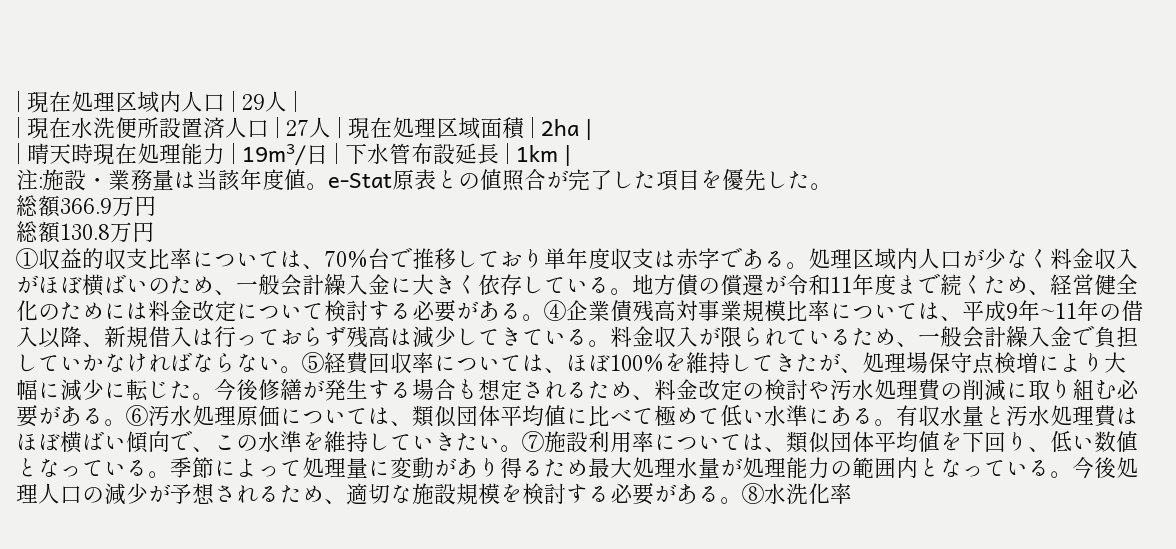| 現在処理区域内人口 | 29人 |
| 現在水洗便所設置済人口 | 27人 | 現在処理区域面積 | 2ha |
| 晴天時現在処理能力 | 19m³/日 | 下水管布設延長 | 1km |
注:施設・業務量は当該年度値。e-Stat原表との値照合が完了した項目を優先した。
総額366.9万円
総額130.8万円
①収益的収支比率については、70%台で推移しており単年度収支は赤字である。処理区域内人口が少なく料金収入がほぼ横ばいのため、一般会計繰入金に大きく依存している。地方債の償還が令和11年度まで続くため、経営健全化のためには料金改定について検討する必要がある。④企業債残高対事業規模比率については、平成9年~11年の借入以降、新規借入は行っておらず残高は減少してきている。料金収入が限られているため、一般会計繰入金で負担していかなければならない。⑤経費回収率については、ほぼ100%を維持してきたが、処理場保守点検増により大幅に減少に転じた。今後修繕が発生する場合も想定されるため、料金改定の検討や汚水処理費の削減に取り組む必要がある。⑥汚水処理原価については、類似団体平均値に比べて極めて低い水準にある。有収水量と汚水処理費はほぼ横ばい傾向で、この水準を維持していきたい。⑦施設利用率については、類似団体平均値を下回り、低い数値となっている。季節によって処理量に変動があり得るため最大処理水量が処理能力の範囲内となっている。今後処理人口の減少が予想されるため、適切な施設規模を検討する必要がある。⑧水洗化率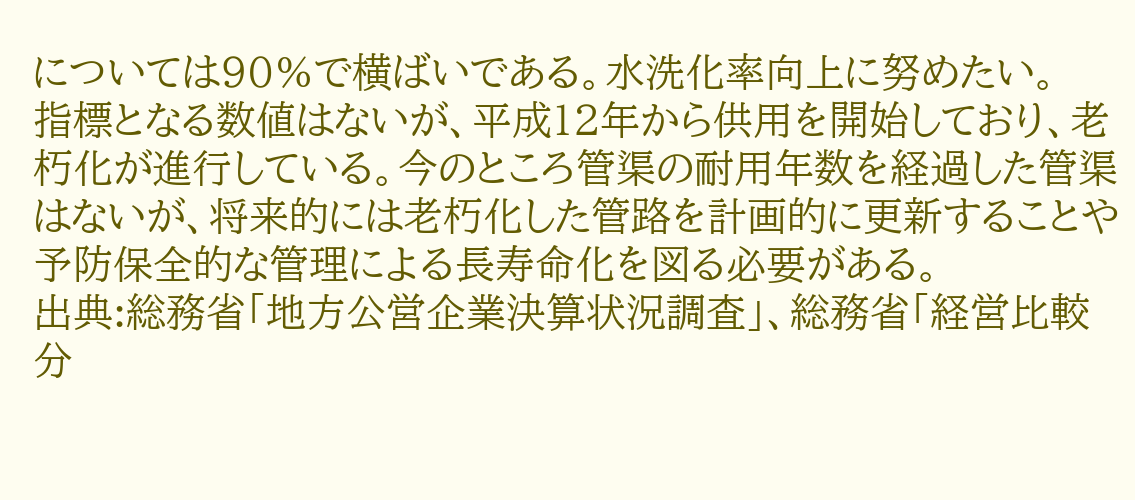については90%で横ばいである。水洗化率向上に努めたい。
指標となる数値はないが、平成12年から供用を開始しており、老朽化が進行している。今のところ管渠の耐用年数を経過した管渠はないが、将来的には老朽化した管路を計画的に更新することや予防保全的な管理による長寿命化を図る必要がある。
出典:総務省「地方公営企業決算状況調査」、総務省「経営比較分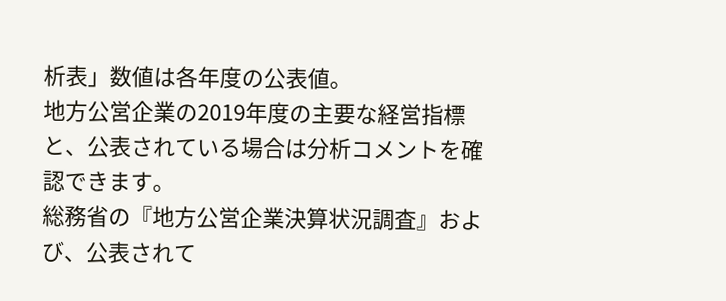析表」数値は各年度の公表値。
地方公営企業の2019年度の主要な経営指標と、公表されている場合は分析コメントを確認できます。
総務省の『地方公営企業決算状況調査』および、公表されて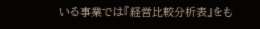いる事業では『経営比較分析表』をも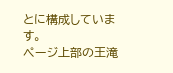とに構成しています。
ページ上部の王滝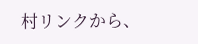村リンクから、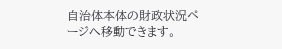自治体本体の財政状況ページへ移動できます。